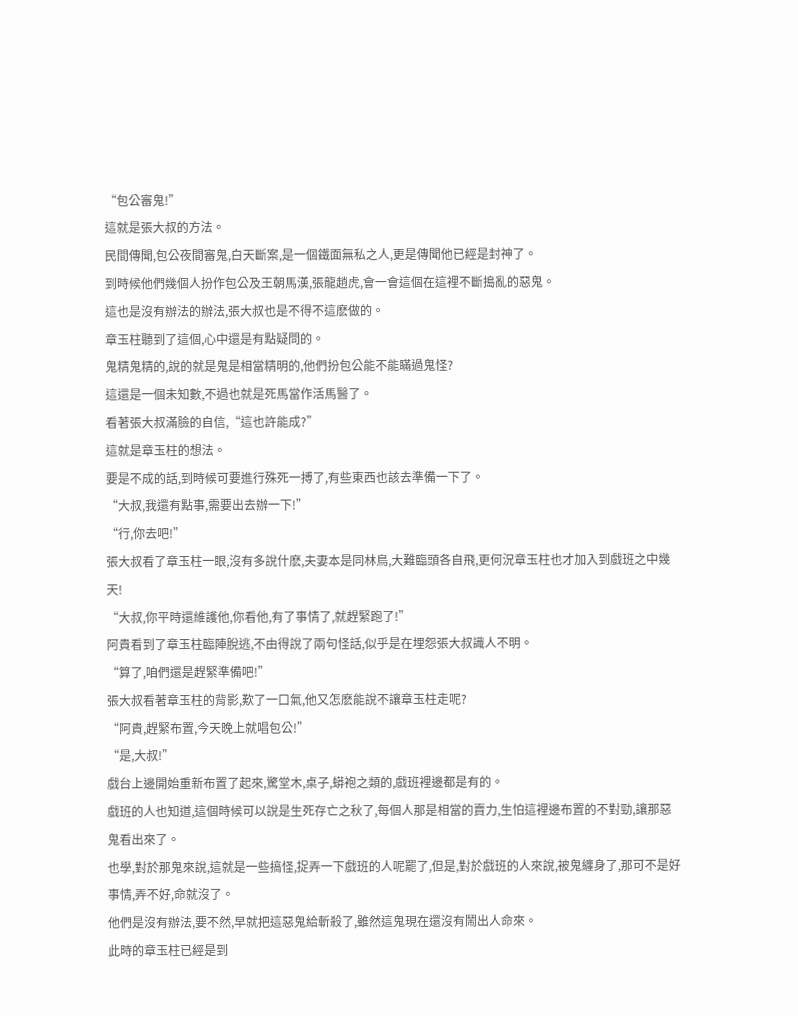“包公審鬼!”
這就是張大叔的方法。
民間傳聞,包公夜間審鬼,白天斷案,是一個鐵面無私之人,更是傳聞他已經是封神了。
到時候他們幾個人扮作包公及王朝馬漢,張龍趙虎,會一會這個在這裡不斷搗亂的惡鬼。
這也是沒有辦法的辦法,張大叔也是不得不這麽做的。
章玉柱聽到了這個,心中還是有點疑問的。
鬼精鬼精的,說的就是鬼是相當精明的,他們扮包公能不能瞞過鬼怪?
這還是一個未知數,不過也就是死馬當作活馬醫了。
看著張大叔滿臉的自信,“這也許能成?”
這就是章玉柱的想法。
要是不成的話,到時候可要進行殊死一搏了,有些東西也該去準備一下了。
“大叔,我還有點事,需要出去辦一下!”
“行,你去吧!”
張大叔看了章玉柱一眼,沒有多說什麽,夫妻本是同林鳥,大難臨頭各自飛,更何況章玉柱也才加入到戲班之中幾天!
“大叔,你平時還維護他,你看他,有了事情了,就趕緊跑了!”
阿貴看到了章玉柱臨陣脫逃,不由得說了兩句怪話,似乎是在埋怨張大叔識人不明。
“算了,咱們還是趕緊準備吧!”
張大叔看著章玉柱的背影,歎了一口氣,他又怎麽能說不讓章玉柱走呢?
“阿貴,趕緊布置,今天晚上就唱包公!”
“是,大叔!”
戲台上邊開始重新布置了起來,驚堂木,桌子,蟒袍之類的,戲班裡邊都是有的。
戲班的人也知道,這個時候可以說是生死存亡之秋了,每個人那是相當的賣力,生怕這裡邊布置的不對勁,讓那惡鬼看出來了。
也學,對於那鬼來說,這就是一些搞怪,捉弄一下戲班的人呢罷了,但是,對於戲班的人來說,被鬼纏身了,那可不是好事情,弄不好,命就沒了。
他們是沒有辦法,要不然,早就把這惡鬼給斬殺了,雖然這鬼現在還沒有鬧出人命來。
此時的章玉柱已經是到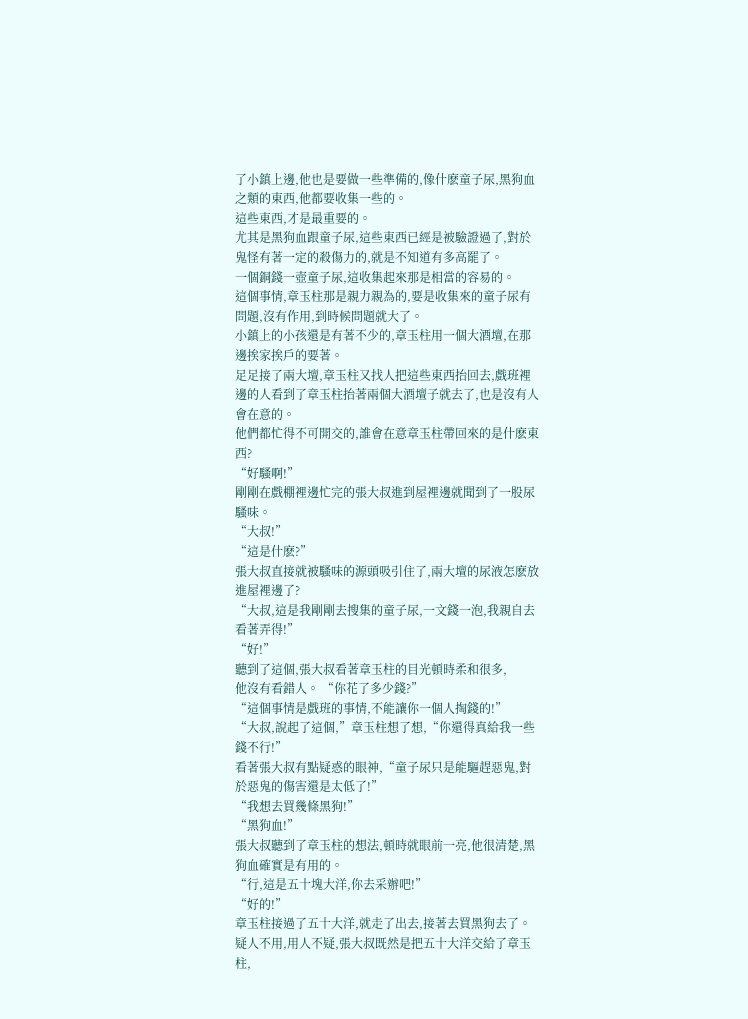了小鎮上邊,他也是要做一些準備的,像什麽童子尿,黑狗血之類的東西,他都要收集一些的。
這些東西,才是最重要的。
尤其是黑狗血跟童子尿,這些東西已經是被驗證過了,對於鬼怪有著一定的殺傷力的,就是不知道有多高罷了。
一個銅錢一壺童子尿,這收集起來那是相當的容易的。
這個事情,章玉柱那是親力親為的,要是收集來的童子尿有問題,沒有作用,到時候問題就大了。
小鎮上的小孩還是有著不少的,章玉柱用一個大酒壇,在那邊挨家挨戶的要著。
足足接了兩大壇,章玉柱又找人把這些東西抬回去,戲班裡邊的人看到了章玉柱抬著兩個大酒壇子就去了,也是沒有人會在意的。
他們都忙得不可開交的,誰會在意章玉柱帶回來的是什麽東西?
“好騷啊!”
剛剛在戲棚裡邊忙完的張大叔進到屋裡邊就聞到了一股尿騷味。
“大叔!”
“這是什麽?”
張大叔直接就被騷味的源頭吸引住了,兩大壇的尿液怎麽放進屋裡邊了?
“大叔,這是我剛剛去搜集的童子尿,一文錢一泡,我親自去看著弄得!”
“好!”
聽到了這個,張大叔看著章玉柱的目光頓時柔和很多,
他沒有看錯人。 “你花了多少錢?”
“這個事情是戲班的事情,不能讓你一個人掏錢的!”
“大叔,說起了這個,”章玉柱想了想,“你還得真給我一些錢不行!”
看著張大叔有點疑惑的眼神,“童子尿只是能驅趕惡鬼,對於惡鬼的傷害還是太低了!”
“我想去買幾條黑狗!”
“黑狗血!”
張大叔聽到了章玉柱的想法,頓時就眼前一亮,他很清楚,黑狗血確實是有用的。
“行,這是五十塊大洋,你去采辦吧!”
“好的!”
章玉柱接過了五十大洋,就走了出去,接著去買黑狗去了。
疑人不用,用人不疑,張大叔既然是把五十大洋交給了章玉柱,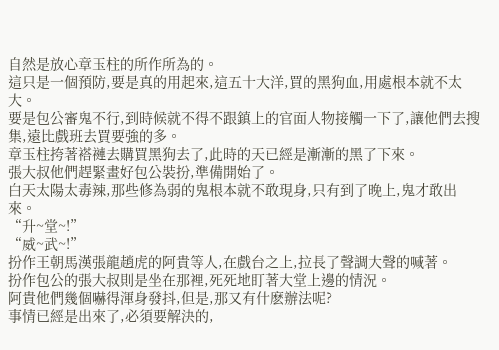自然是放心章玉柱的所作所為的。
這只是一個預防,要是真的用起來,這五十大洋,買的黑狗血,用處根本就不太大。
要是包公審鬼不行,到時候就不得不跟鎮上的官面人物接觸一下了,讓他們去搜集,遠比戲班去買要強的多。
章玉柱挎著褡褳去購買黑狗去了,此時的天已經是漸漸的黑了下來。
張大叔他們趕緊畫好包公裝扮,準備開始了。
白天太陽太毒辣,那些修為弱的鬼根本就不敢現身,只有到了晚上,鬼才敢出來。
“升~堂~!”
“威~武~!”
扮作王朝馬漢張龍趙虎的阿貴等人,在戲台之上,拉長了聲調大聲的喊著。
扮作包公的張大叔則是坐在那裡,死死地盯著大堂上邊的情況。
阿貴他們幾個嚇得渾身發抖,但是,那又有什麽辦法呢?
事情已經是出來了,必須要解決的,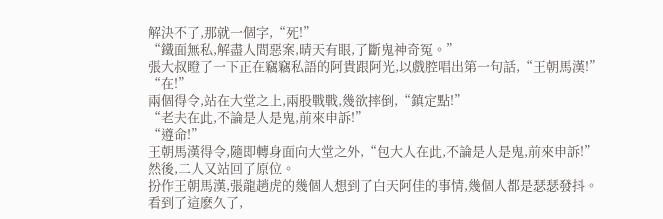解決不了,那就一個字,“死!”
“鐵面無私,解盡人間惡案,晴天有眼,了斷鬼神奇冤。”
張大叔瞪了一下正在竊竊私語的阿貴跟阿光,以戲腔唱出第一句話,“王朝馬漢!”
“在!”
兩個得令,站在大堂之上,兩股戰戰,幾欲摔倒,“鎮定點!”
“老夫在此,不論是人是鬼,前來申訴!”
“遵命!”
王朝馬漢得令,隨即轉身面向大堂之外,“包大人在此,不論是人是鬼,前來申訴!”
然後,二人又站回了原位。
扮作王朝馬漢,張龍趙虎的幾個人想到了白天阿佳的事情,幾個人都是瑟瑟發抖。
看到了這麽久了,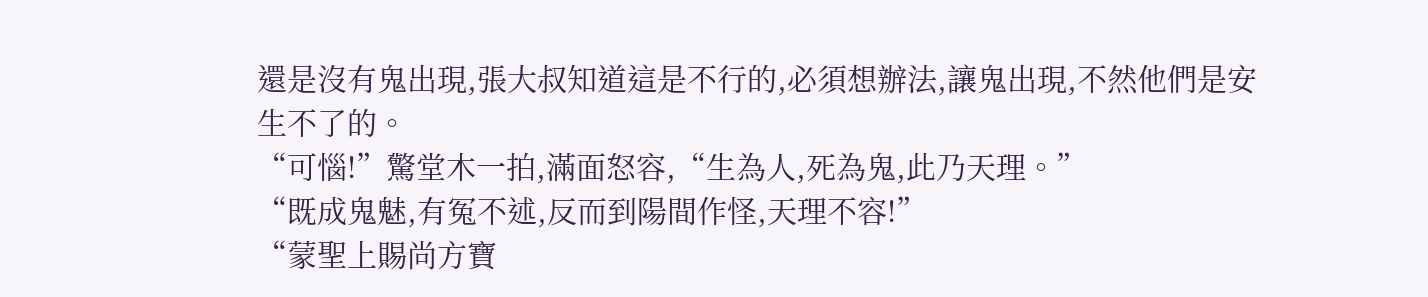還是沒有鬼出現,張大叔知道這是不行的,必須想辦法,讓鬼出現,不然他們是安生不了的。
“可惱!”驚堂木一拍,滿面怒容,“生為人,死為鬼,此乃天理。”
“既成鬼魅,有冤不述,反而到陽間作怪,天理不容!”
“蒙聖上賜尚方寶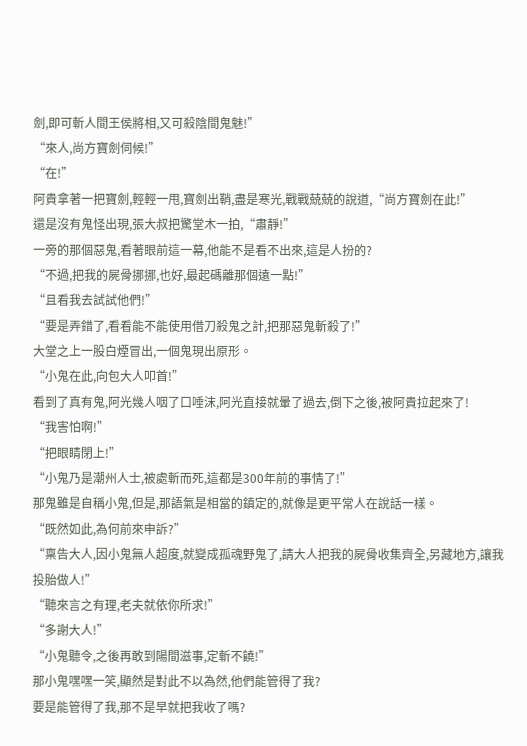劍,即可斬人間王侯將相,又可殺陰間鬼魅!”
“來人,尚方寶劍伺候!”
“在!”
阿貴拿著一把寶劍,輕輕一甩,寶劍出鞘,盡是寒光,戰戰兢兢的說道,“尚方寶劍在此!”
還是沒有鬼怪出現,張大叔把驚堂木一拍,“肅靜!”
一旁的那個惡鬼,看著眼前這一幕,他能不是看不出來,這是人扮的?
“不過,把我的屍骨挪挪,也好,最起碼離那個遠一點!”
“且看我去試試他們!”
“要是弄錯了,看看能不能使用借刀殺鬼之計,把那惡鬼斬殺了!”
大堂之上一股白煙冒出,一個鬼現出原形。
“小鬼在此,向包大人叩首!”
看到了真有鬼,阿光幾人咽了口唾沫,阿光直接就暈了過去,倒下之後,被阿貴拉起來了!
“我害怕啊!”
“把眼睛閉上!”
“小鬼乃是潮州人士,被處斬而死,這都是300年前的事情了!”
那鬼雖是自稱小鬼,但是,那語氣是相當的鎮定的,就像是更平常人在說話一樣。
“既然如此,為何前來申訴?”
“稟告大人,因小鬼無人超度,就變成孤魂野鬼了,請大人把我的屍骨收集齊全,另藏地方,讓我投胎做人!”
“聽來言之有理,老夫就依你所求!”
“多謝大人!”
“小鬼聽令,之後再敢到陽間滋事,定斬不饒!”
那小鬼嘿嘿一笑,顯然是對此不以為然,他們能管得了我?
要是能管得了我,那不是早就把我收了嗎?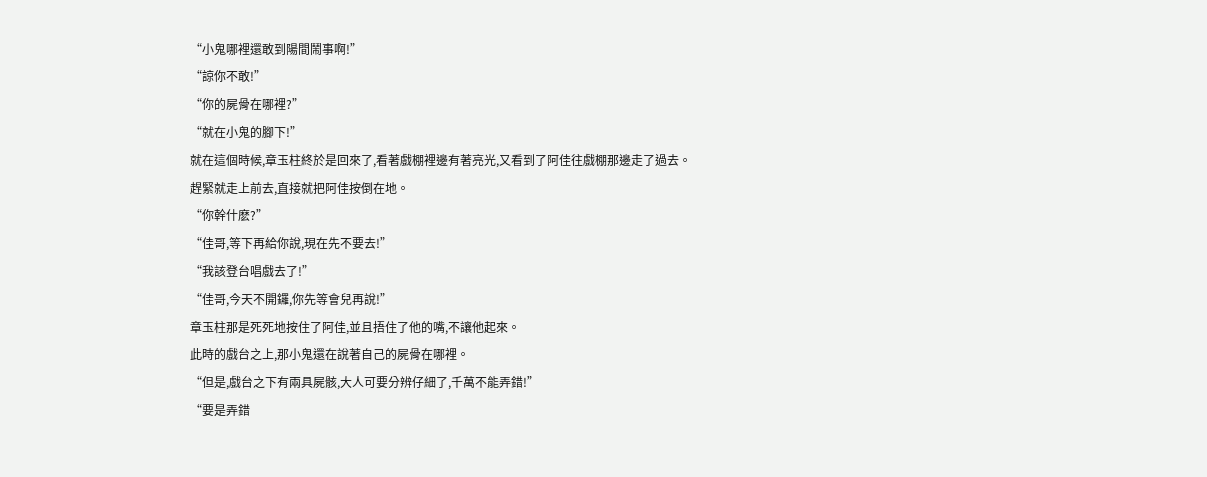“小鬼哪裡還敢到陽間鬧事啊!”
“諒你不敢!”
“你的屍骨在哪裡?”
“就在小鬼的腳下!”
就在這個時候,章玉柱終於是回來了,看著戲棚裡邊有著亮光,又看到了阿佳往戲棚那邊走了過去。
趕緊就走上前去,直接就把阿佳按倒在地。
“你幹什麽?”
“佳哥,等下再給你說,現在先不要去!”
“我該登台唱戲去了!”
“佳哥,今天不開鑼,你先等會兒再說!”
章玉柱那是死死地按住了阿佳,並且捂住了他的嘴,不讓他起來。
此時的戲台之上,那小鬼還在說著自己的屍骨在哪裡。
“但是,戲台之下有兩具屍骸,大人可要分辨仔細了,千萬不能弄錯!”
“要是弄錯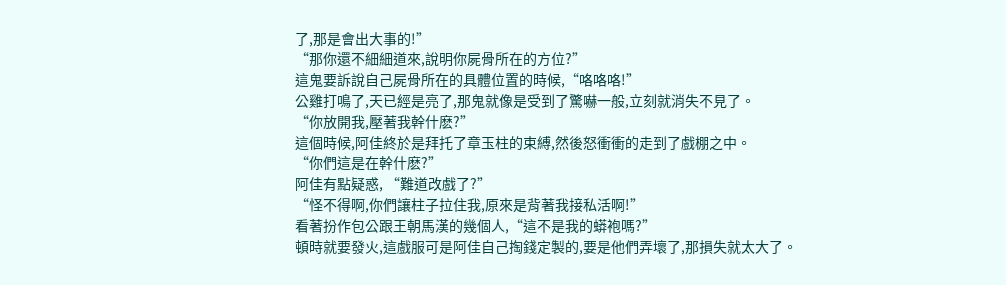了,那是會出大事的!”
“那你還不細細道來,說明你屍骨所在的方位?”
這鬼要訴說自己屍骨所在的具體位置的時候,“咯咯咯!”
公雞打鳴了,天已經是亮了,那鬼就像是受到了驚嚇一般,立刻就消失不見了。
“你放開我,壓著我幹什麽?”
這個時候,阿佳終於是拜托了章玉柱的束縛,然後怒衝衝的走到了戲棚之中。
“你們這是在幹什麽?”
阿佳有點疑惑, “難道改戲了?”
“怪不得啊,你們讓柱子拉住我,原來是背著我接私活啊!”
看著扮作包公跟王朝馬漢的幾個人,“這不是我的蟒袍嗎?”
頓時就要發火,這戲服可是阿佳自己掏錢定製的,要是他們弄壞了,那損失就太大了。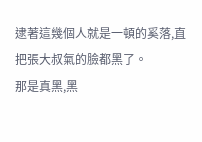逮著這幾個人就是一頓的奚落,直把張大叔氣的臉都黑了。
那是真黑,黑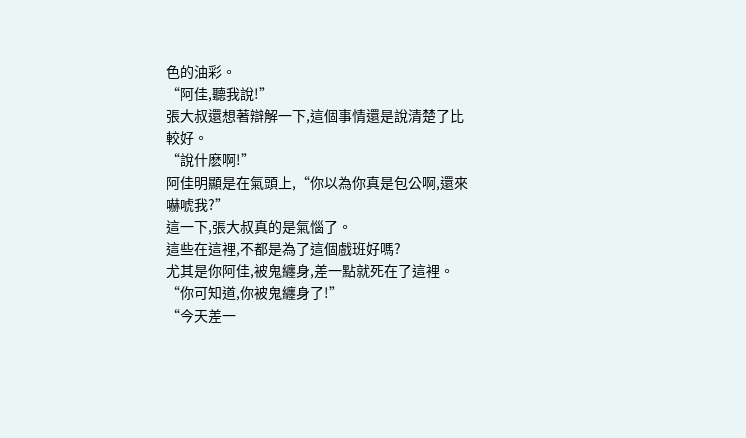色的油彩。
“阿佳,聽我說!”
張大叔還想著辯解一下,這個事情還是說清楚了比較好。
“說什麽啊!”
阿佳明顯是在氣頭上,“你以為你真是包公啊,還來嚇唬我?”
這一下,張大叔真的是氣惱了。
這些在這裡,不都是為了這個戲班好嗎?
尤其是你阿佳,被鬼纏身,差一點就死在了這裡。
“你可知道,你被鬼纏身了!”
“今天差一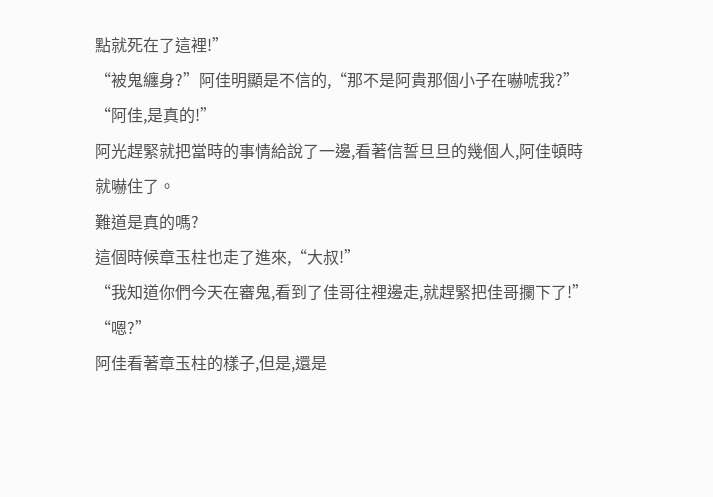點就死在了這裡!”
“被鬼纏身?”阿佳明顯是不信的,“那不是阿貴那個小子在嚇唬我?”
“阿佳,是真的!”
阿光趕緊就把當時的事情給說了一邊,看著信誓旦旦的幾個人,阿佳頓時就嚇住了。
難道是真的嗎?
這個時候章玉柱也走了進來,“大叔!”
“我知道你們今天在審鬼,看到了佳哥往裡邊走,就趕緊把佳哥攔下了!”
“嗯?”
阿佳看著章玉柱的樣子,但是,還是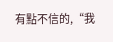有點不信的,“我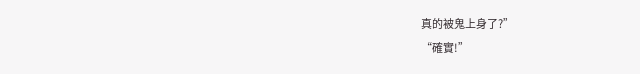真的被鬼上身了?”
“確實!”